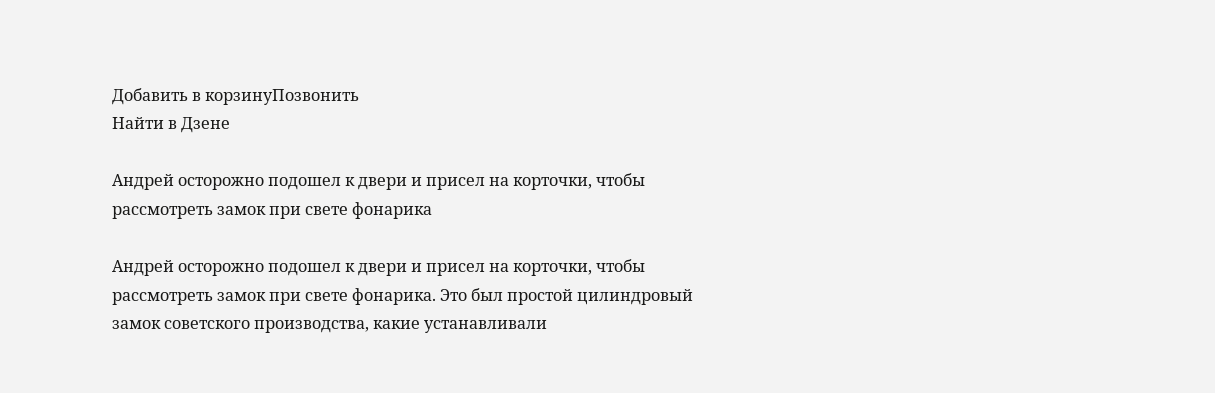Добавить в корзинуПозвонить
Найти в Дзене

Андрей осторожно подошел к двери и присел на корточки, чтобы рассмотреть замок при свете фонарика

Андрей осторожно подошел к двери и присел на корточки, чтобы рассмотреть замок при свете фонарика. Это был простой цилиндровый замок советского производства, какие устанавливали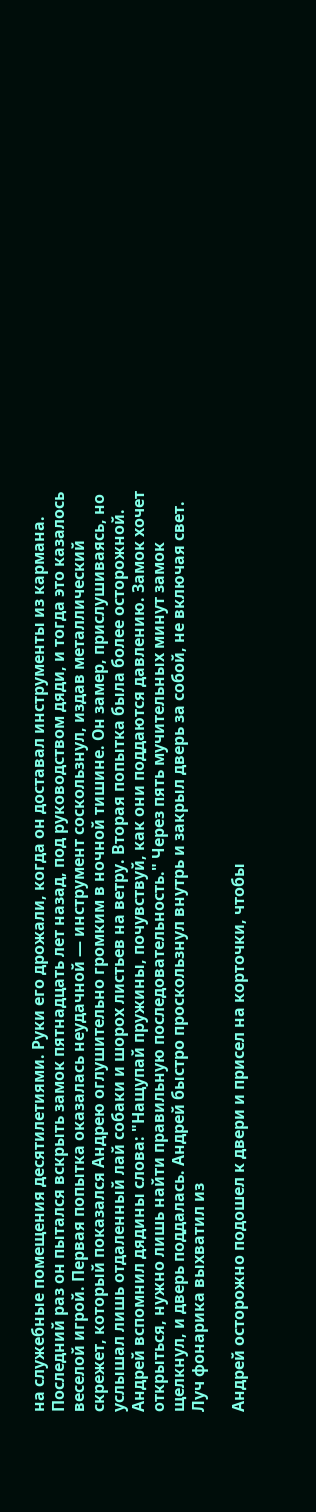на служебные помещения десятилетиями. Руки его дрожали, когда он доставал инструменты из кармана. Последний раз он пытался вскрыть замок пятнадцать лет назад, под руководством дяди, и тогда это казалось веселой игрой. Первая попытка оказалась неудачной — инструмент соскользнул, издав металлический скрежет, который показался Андрею оглушительно громким в ночной тишине. Он замер, прислушиваясь, но услышал лишь отдаленный лай собаки и шорох листьев на ветру. Вторая попытка была более осторожной. Андрей вспомнил дядины слова: "Нащупай пружины, почувствуй, как они поддаются давлению. Замок хочет открыться, нужно лишь найти правильную последовательность." Через пять мучительных минут замок щелкнул, и дверь поддалась. Андрей быстро проскользнул внутрь и закрыл дверь за собой, не включая свет. Луч фонарика выхватил из

Андрей осторожно подошел к двери и присел на корточки, чтобы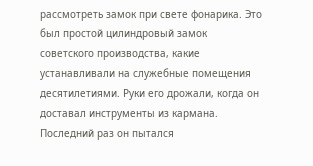рассмотреть замок при свете фонарика. Это был простой цилиндровый замок советского производства, какие устанавливали на служебные помещения десятилетиями. Руки его дрожали, когда он доставал инструменты из кармана. Последний раз он пытался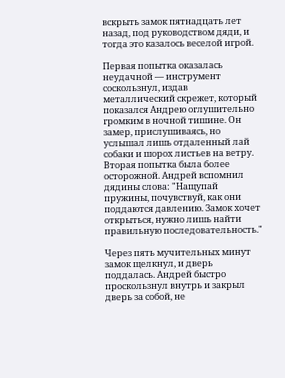вскрыть замок пятнадцать лет назад, под руководством дяди, и тогда это казалось веселой игрой.

Первая попытка оказалась неудачной — инструмент соскользнул, издав металлический скрежет, который показался Андрею оглушительно громким в ночной тишине. Он замер, прислушиваясь, но услышал лишь отдаленный лай собаки и шорох листьев на ветру. Вторая попытка была более осторожной. Андрей вспомнил дядины слова: "Нащупай пружины, почувствуй, как они поддаются давлению. Замок хочет открыться, нужно лишь найти правильную последовательность."

Через пять мучительных минут замок щелкнул, и дверь поддалась. Андрей быстро проскользнул внутрь и закрыл дверь за собой, не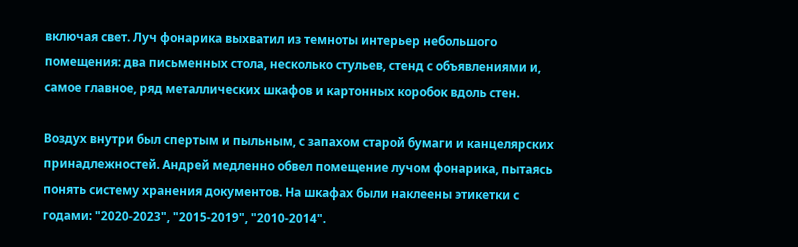включая свет. Луч фонарика выхватил из темноты интерьер небольшого помещения: два письменных стола, несколько стульев, стенд с объявлениями и, самое главное, ряд металлических шкафов и картонных коробок вдоль стен.

Воздух внутри был спертым и пыльным, с запахом старой бумаги и канцелярских принадлежностей. Андрей медленно обвел помещение лучом фонарика, пытаясь понять систему хранения документов. На шкафах были наклеены этикетки с годами: "2020-2023", "2015-2019", "2010-2014".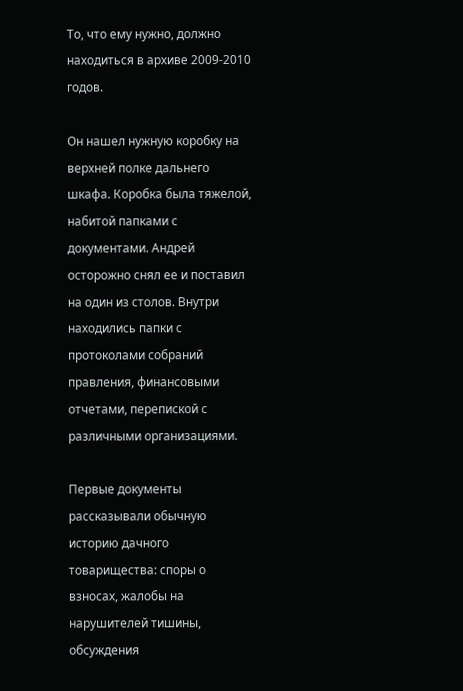То, что ему нужно, должно находиться в архиве 2009-2010 годов.

Он нашел нужную коробку на верхней полке дальнего шкафа. Коробка была тяжелой, набитой папками с документами. Андрей осторожно снял ее и поставил на один из столов. Внутри находились папки с протоколами собраний правления, финансовыми отчетами, перепиской с различными организациями.

Первые документы рассказывали обычную историю дачного товарищества: споры о взносах, жалобы на нарушителей тишины, обсуждения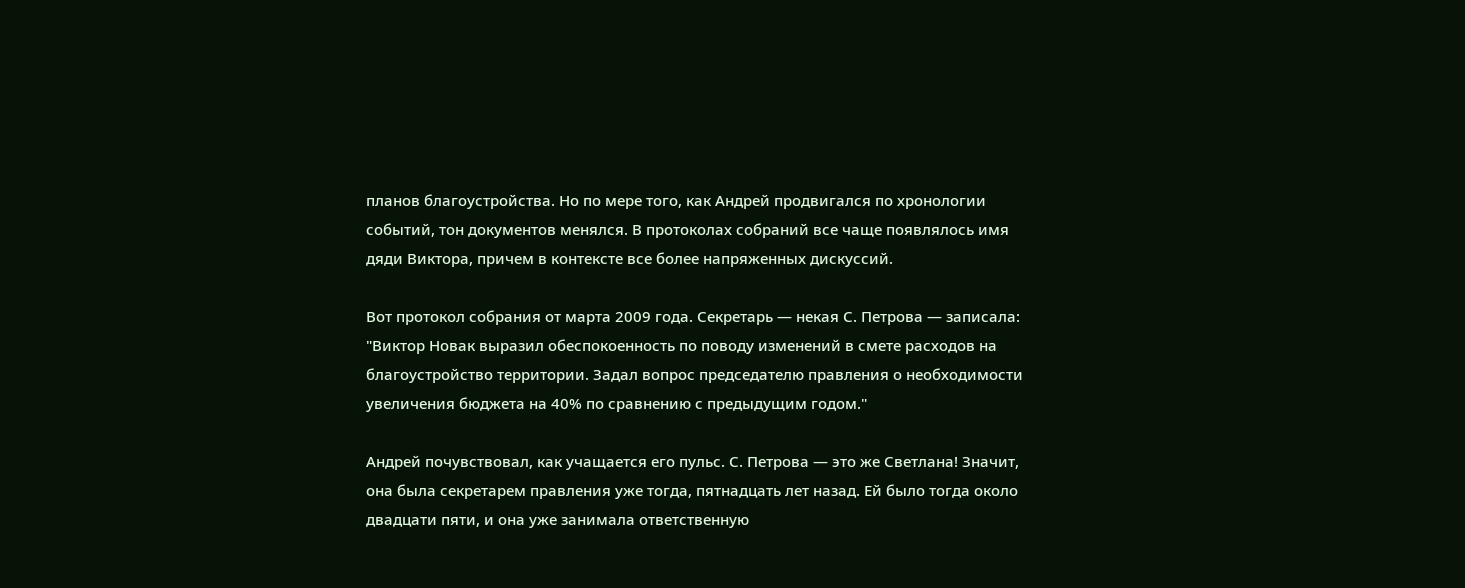планов благоустройства. Но по мере того, как Андрей продвигался по хронологии событий, тон документов менялся. В протоколах собраний все чаще появлялось имя дяди Виктора, причем в контексте все более напряженных дискуссий.

Вот протокол собрания от марта 2009 года. Секретарь — некая С. Петрова — записала: "Виктор Новак выразил обеспокоенность по поводу изменений в смете расходов на благоустройство территории. Задал вопрос председателю правления о необходимости увеличения бюджета на 40% по сравнению с предыдущим годом."

Андрей почувствовал, как учащается его пульс. С. Петрова — это же Светлана! Значит, она была секретарем правления уже тогда, пятнадцать лет назад. Ей было тогда около двадцати пяти, и она уже занимала ответственную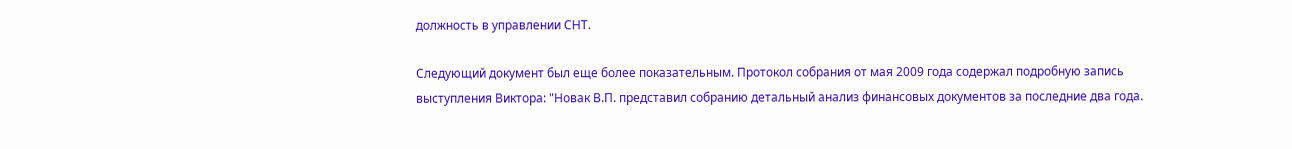должность в управлении СНТ.

Следующий документ был еще более показательным. Протокол собрания от мая 2009 года содержал подробную запись выступления Виктора: "Новак В.П. представил собранию детальный анализ финансовых документов за последние два года.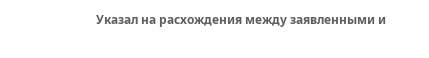Указал на расхождения между заявленными и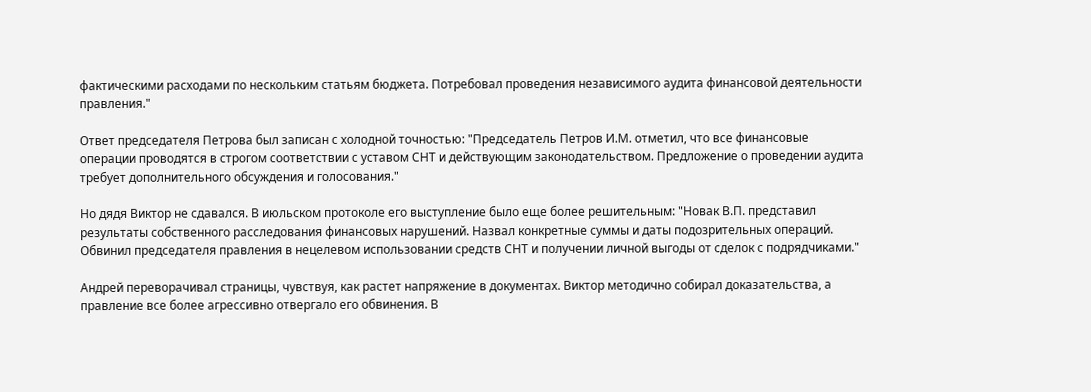фактическими расходами по нескольким статьям бюджета. Потребовал проведения независимого аудита финансовой деятельности правления."

Ответ председателя Петрова был записан с холодной точностью: "Председатель Петров И.М. отметил, что все финансовые операции проводятся в строгом соответствии с уставом СНТ и действующим законодательством. Предложение о проведении аудита требует дополнительного обсуждения и голосования."

Но дядя Виктор не сдавался. В июльском протоколе его выступление было еще более решительным: "Новак В.П. представил результаты собственного расследования финансовых нарушений. Назвал конкретные суммы и даты подозрительных операций. Обвинил председателя правления в нецелевом использовании средств СНТ и получении личной выгоды от сделок с подрядчиками."

Андрей переворачивал страницы, чувствуя, как растет напряжение в документах. Виктор методично собирал доказательства, а правление все более агрессивно отвергало его обвинения. В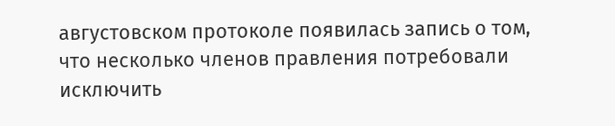августовском протоколе появилась запись о том, что несколько членов правления потребовали исключить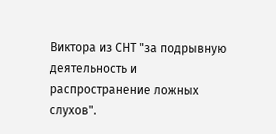Виктора из СНТ "за подрывную деятельность и распространение ложных слухов".